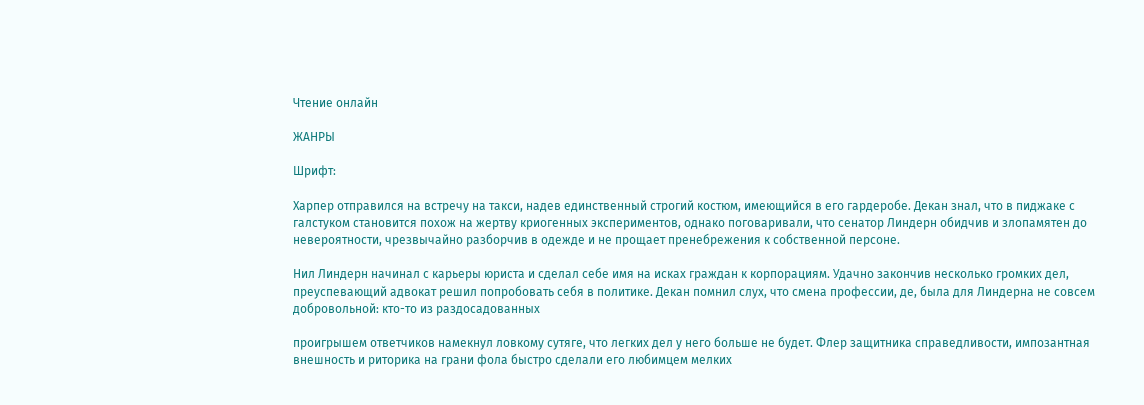Чтение онлайн

ЖАНРЫ

Шрифт:

Харпер отправился на встречу на такси, надев единственный строгий костюм, имеющийся в его гардеробе. Декан знал, что в пиджаке с галстуком становится похож на жертву криогенных экспериментов, однако поговаривали, что сенатор Линдерн обидчив и злопамятен до невероятности, чрезвычайно разборчив в одежде и не прощает пренебрежения к собственной персоне.

Нил Линдерн начинал с карьеры юриста и сделал себе имя на исках граждан к корпорациям. Удачно закончив несколько громких дел, преуспевающий адвокат решил попробовать себя в политике. Декан помнил слух, что смена профессии, де, была для Линдерна не совсем добровольной: кто-то из раздосадованных

проигрышем ответчиков намекнул ловкому сутяге, что легких дел у него больше не будет. Флер защитника справедливости, импозантная внешность и риторика на грани фола быстро сделали его любимцем мелких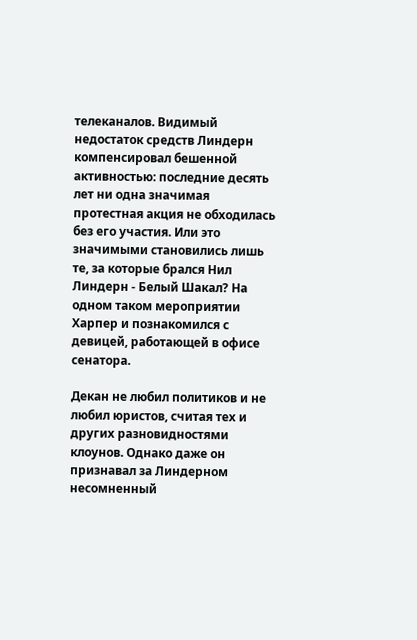телеканалов. Видимый недостаток средств Линдерн компенсировал бешенной активностью: последние десять лет ни одна значимая протестная акция не обходилась без его участия. Или это значимыми становились лишь те, за которые брался Нил Линдерн - Белый Шакал? На одном таком мероприятии Харпер и познакомился с девицей, работающей в офисе сенатора.

Декан не любил политиков и не любил юристов, считая тех и других разновидностями клоунов. Однако даже он признавал за Линдерном несомненный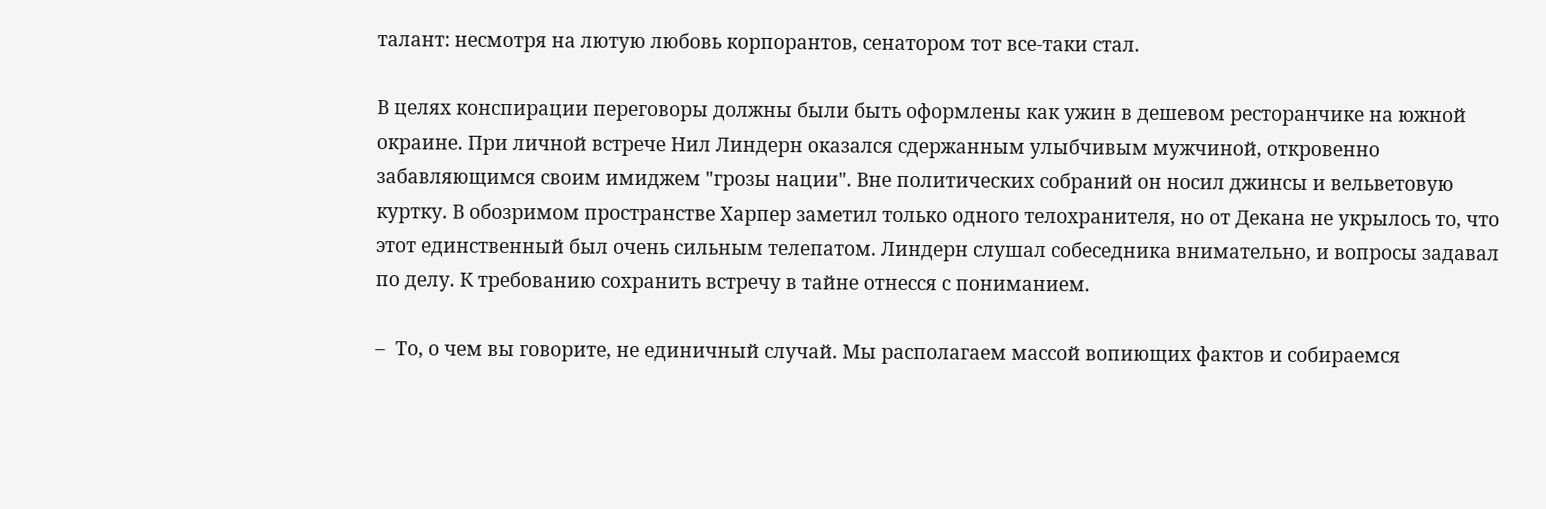талант: несмотря на лютую любовь корпорантов, сенатором тот все-таки стал.

В целях конспирации переговоры должны были быть оформлены как ужин в дешевом ресторанчике на южной окраине. При личной встрече Нил Линдерн оказался сдержанным улыбчивым мужчиной, откровенно забавляющимся своим имиджем "грозы нации". Вне политических собраний он носил джинсы и вельветовую куртку. В обозримом пространстве Харпер заметил только одного телохранителя, но от Декана не укрылось то, что этот единственный был очень сильным телепатом. Линдерн слушал собеседника внимательно, и вопросы задавал по делу. К требованию сохранить встречу в тайне отнесся с пониманием.

–  То, о чем вы говорите, не единичный случай. Мы располагаем массой вопиющих фактов и собираемся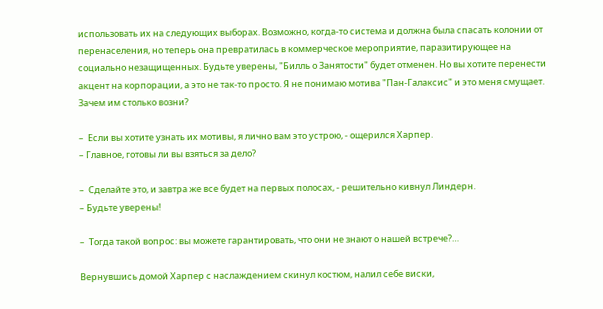использовать их на следующих выборах. Возможно, когда-то система и должна была спасать колонии от перенаселения, но теперь она превратилась в коммерческое мероприятие, паразитирующее на социально незащищенных. Будьте уверены, "Билль о Занятости" будет отменен. Но вы хотите перенести акцент на корпорации, а это не так-то просто. Я не понимаю мотива "Пан-Галаксис" и это меня смущает. Зачем им столько возни?

–  Если вы хотите узнать их мотивы, я лично вам это устрою, - ощерился Харпер.
– Главное, готовы ли вы взяться за дело?

–  Сделайте это, и завтра же все будет на первых полосах, - решительно кивнул Линдерн.
– Будьте уверены!

–  Тогда такой вопрос: вы можете гарантировать, что они не знают о нашей встрече?…

Вернувшись домой Харпер с наслаждением скинул костюм, налил себе виски,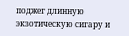поджег длинную экзотическую сигару и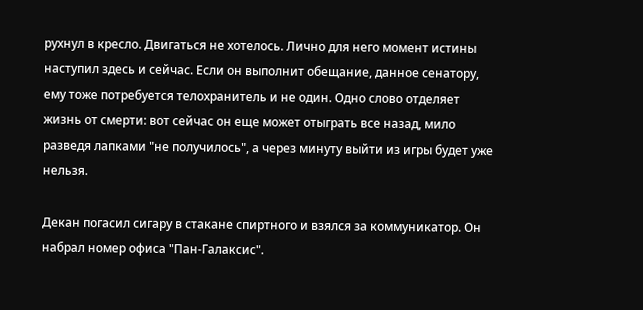рухнул в кресло. Двигаться не хотелось. Лично для него момент истины наступил здесь и сейчас. Если он выполнит обещание, данное сенатору, ему тоже потребуется телохранитель и не один. Одно слово отделяет жизнь от смерти: вот сейчас он еще может отыграть все назад, мило разведя лапками "не получилось", а через минуту выйти из игры будет уже нельзя.

Декан погасил сигару в стакане спиртного и взялся за коммуникатор. Он набрал номер офиса "Пан-Галаксис".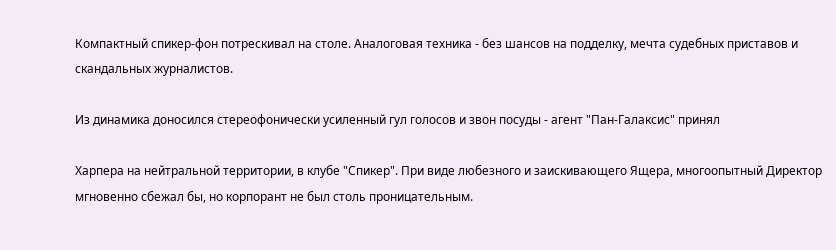Компактный спикер-фон потрескивал на столе. Аналоговая техника - без шансов на подделку, мечта судебных приставов и скандальных журналистов.

Из динамика доносился стереофонически усиленный гул голосов и звон посуды - агент "Пан-Галаксис" принял

Харпера на нейтральной территории, в клубе "Спикер". При виде любезного и заискивающего Ящера, многоопытный Директор мгновенно сбежал бы, но корпорант не был столь проницательным.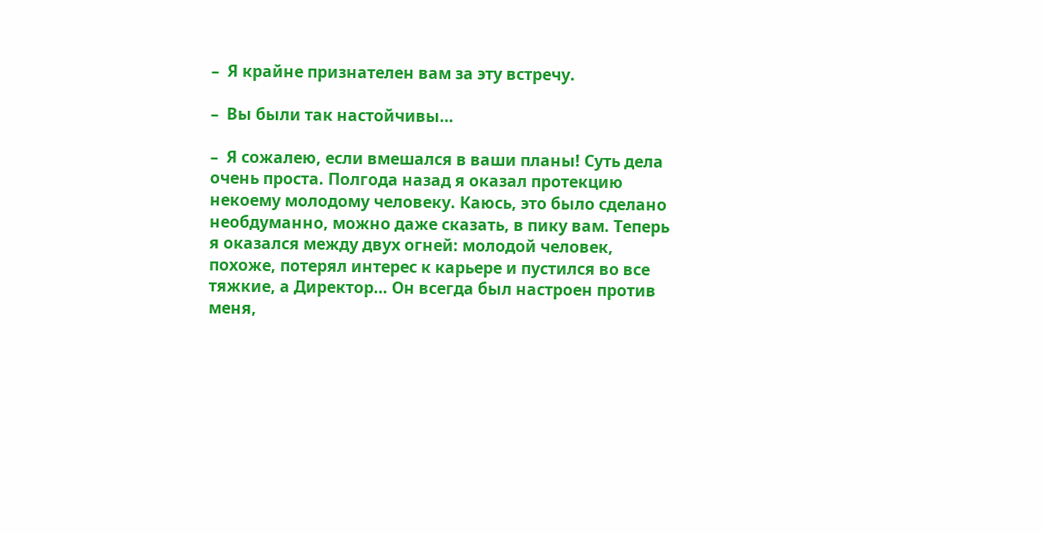–  Я крайне признателен вам за эту встречу.

–  Вы были так настойчивы…

–  Я сожалею, если вмешался в ваши планы! Суть дела очень проста. Полгода назад я оказал протекцию некоему молодому человеку. Каюсь, это было сделано необдуманно, можно даже сказать, в пику вам. Теперь я оказался между двух огней: молодой человек, похоже, потерял интерес к карьере и пустился во все тяжкие, а Директор… Он всегда был настроен против меня,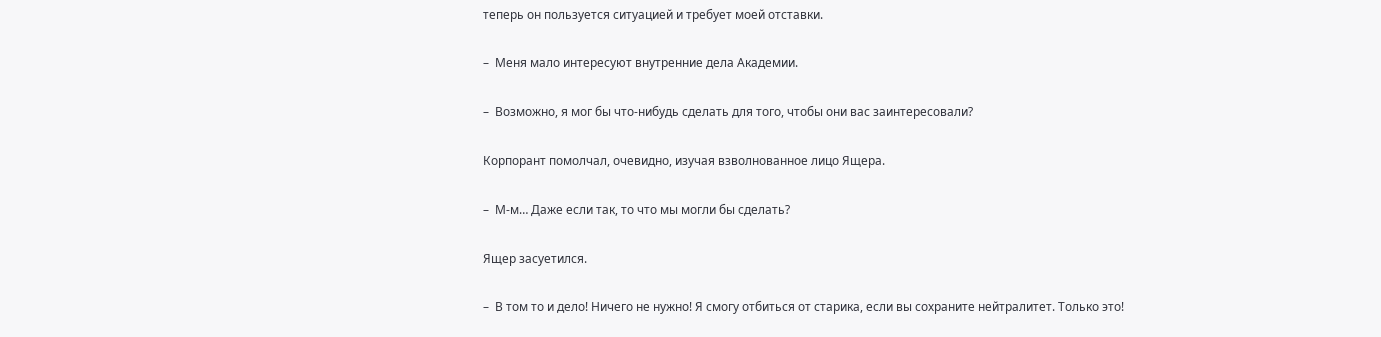теперь он пользуется ситуацией и требует моей отставки.

–  Меня мало интересуют внутренние дела Академии.

–  Возможно, я мог бы что-нибудь сделать для того, чтобы они вас заинтересовали?

Корпорант помолчал, очевидно, изучая взволнованное лицо Ящера.

–  М-м… Даже если так, то что мы могли бы сделать?

Ящер засуетился.

–  В том то и дело! Ничего не нужно! Я смогу отбиться от старика, если вы сохраните нейтралитет. Только это!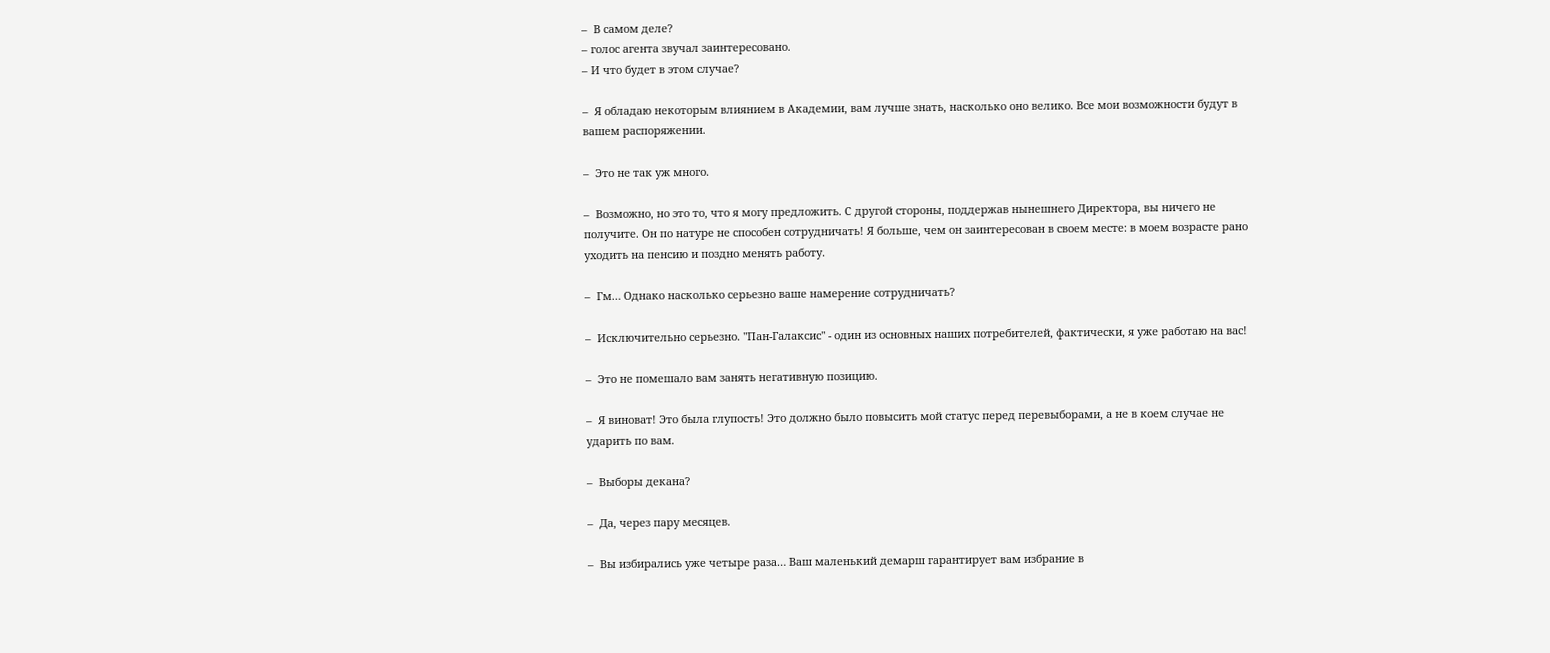–  В самом деле?
– голос агента звучал заинтересовано.
– И что будет в этом случае?

–  Я обладаю некоторым влиянием в Академии, вам лучше знать, насколько оно велико. Все мои возможности будут в вашем распоряжении.

–  Это не так уж много.

–  Возможно, но это то, что я могу предложить. С другой стороны, поддержав нынешнего Директора, вы ничего не получите. Он по натуре не способен сотрудничать! Я больше, чем он заинтересован в своем месте: в моем возрасте рано уходить на пенсию и поздно менять работу.

–  Гм… Однако насколько серьезно ваше намерение сотрудничать?

–  Исключительно серьезно. "Пан-Галаксис" - один из основных наших потребителей, фактически, я уже работаю на вас!

–  Это не помешало вам занять негативную позицию.

–  Я виноват! Это была глупость! Это должно было повысить мой статус перед перевыборами, а не в коем случае не ударить по вам.

–  Выборы декана?

–  Да, через пару месяцев.

–  Вы избирались уже четыре раза… Ваш маленький демарш гарантирует вам избрание в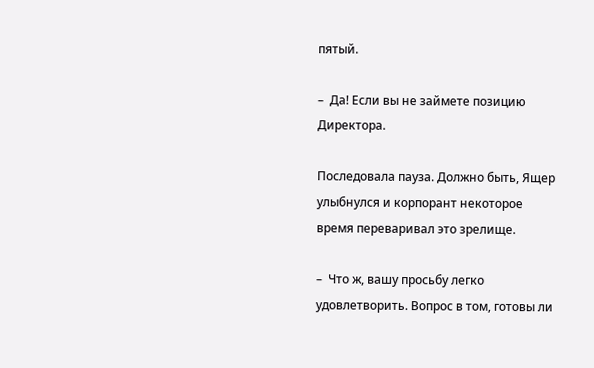пятый.

–  Да! Если вы не займете позицию Директора.

Последовала пауза. Должно быть, Ящер улыбнулся и корпорант некоторое время переваривал это зрелище.

–  Что ж, вашу просьбу легко удовлетворить. Вопрос в том, готовы ли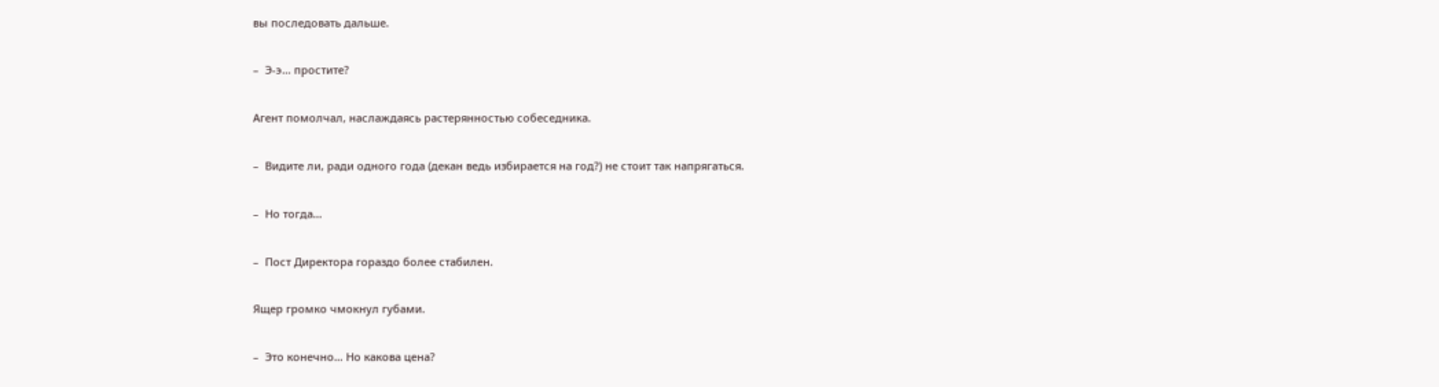вы последовать дальше.

–  Э-э… простите?

Агент помолчал, наслаждаясь растерянностью собеседника.

–  Видите ли, ради одного года (декан ведь избирается на год?) не стоит так напрягаться.

–  Но тогда…

–  Пост Директора гораздо более стабилен.

Ящер громко чмокнул губами.

–  Это конечно… Но какова цена?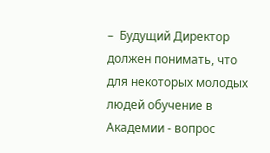–  Будущий Директор должен понимать, что для некоторых молодых людей обучение в Академии - вопрос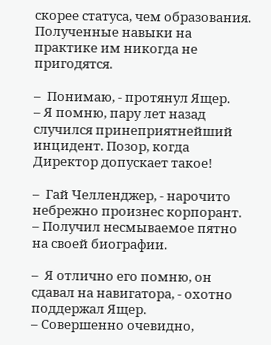скорее статуса, чем образования. Полученные навыки на практике им никогда не пригодятся.

–  Понимаю, - протянул Ящер.
– Я помню, пару лет назад случился принеприятнейший инцидент. Позор, когда Директор допускает такое!

–  Гай Челленджер, - нарочито небрежно произнес корпорант.
– Получил несмываемое пятно на своей биографии.

–  Я отлично его помню, он сдавал на навигатора, - охотно поддержал Ящер.
– Совершенно очевидно,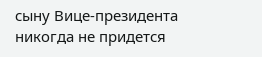сыну Вице-президента никогда не придется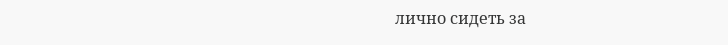лично сидеть за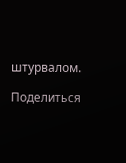штурвалом.

Поделиться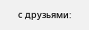с друзьями: